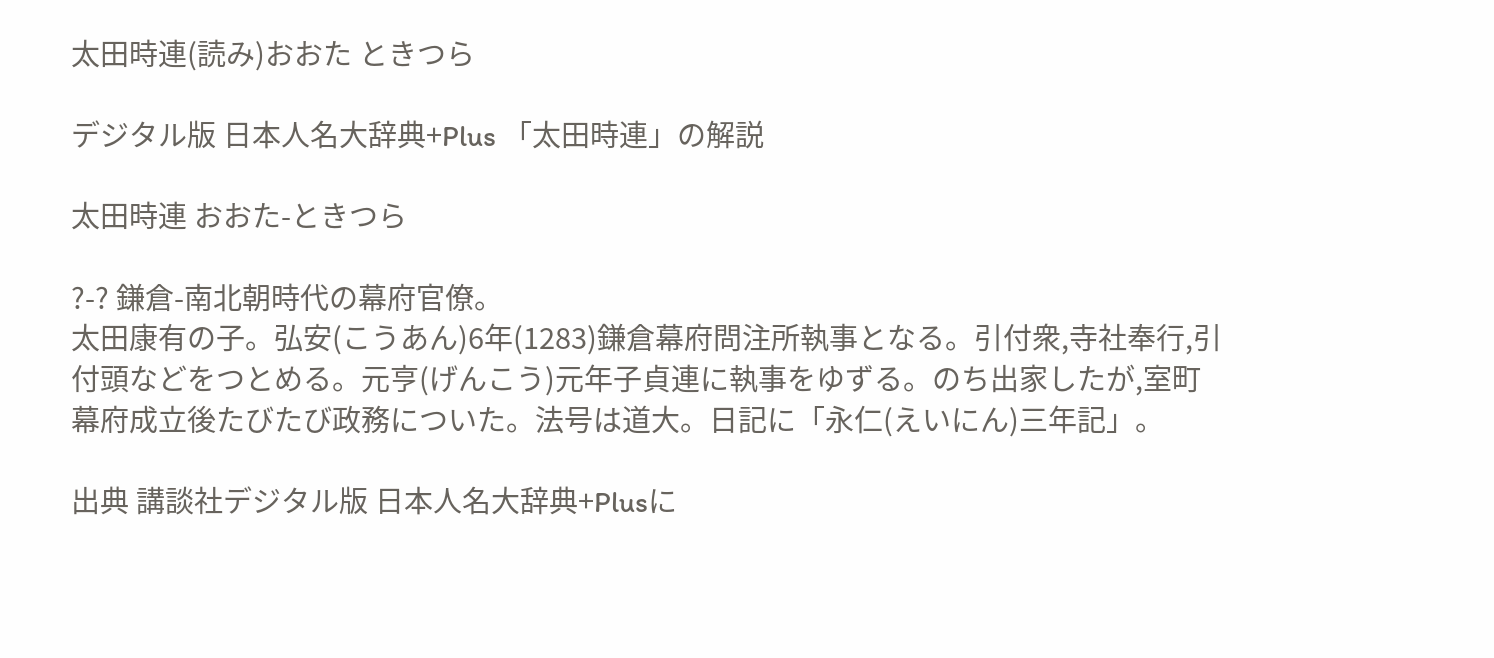太田時連(読み)おおた ときつら

デジタル版 日本人名大辞典+Plus 「太田時連」の解説

太田時連 おおた-ときつら

?-? 鎌倉-南北朝時代の幕府官僚。
太田康有の子。弘安(こうあん)6年(1283)鎌倉幕府問注所執事となる。引付衆,寺社奉行,引付頭などをつとめる。元亨(げんこう)元年子貞連に執事をゆずる。のち出家したが,室町幕府成立後たびたび政務についた。法号は道大。日記に「永仁(えいにん)三年記」。

出典 講談社デジタル版 日本人名大辞典+Plusに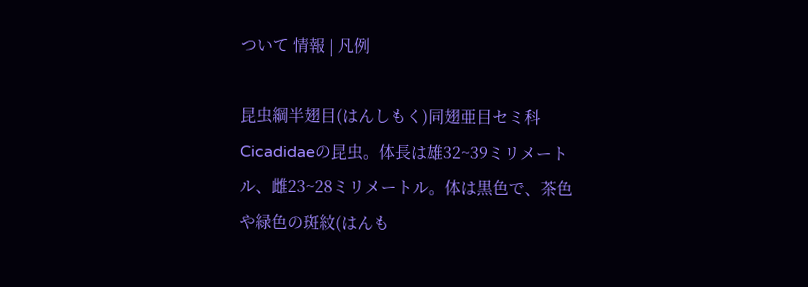ついて 情報 | 凡例

昆虫綱半翅目(はんしもく)同翅亜目セミ科Cicadidaeの昆虫。体長は雄32~39ミリメートル、雌23~28ミリメートル。体は黒色で、茶色や緑色の斑紋(はんも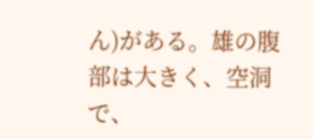ん)がある。雄の腹部は大きく、空洞で、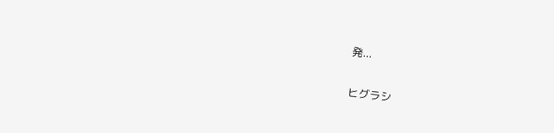発...

ヒグラシ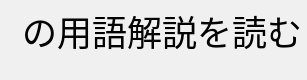の用語解説を読む